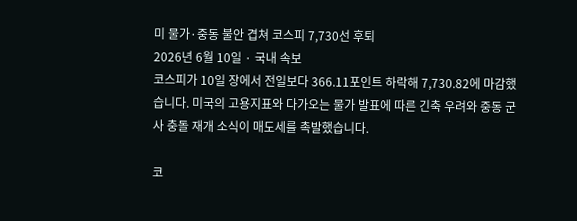미 물가·중동 불안 겹쳐 코스피 7,730선 후퇴
2026년 6월 10일 · 국내 속보
코스피가 10일 장에서 전일보다 366.11포인트 하락해 7,730.82에 마감했습니다. 미국의 고용지표와 다가오는 물가 발표에 따른 긴축 우려와 중동 군사 충돌 재개 소식이 매도세를 촉발했습니다.

코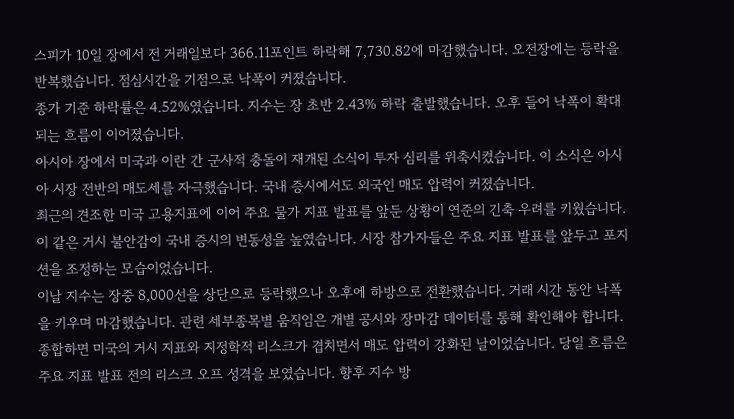스피가 10일 장에서 전 거래일보다 366.11포인트 하락해 7,730.82에 마감했습니다. 오전장에는 등락을 반복했습니다. 점심시간을 기점으로 낙폭이 커졌습니다.
종가 기준 하락률은 4.52%였습니다. 지수는 장 초반 2.43% 하락 출발했습니다. 오후 들어 낙폭이 확대되는 흐름이 이어졌습니다.
아시아 장에서 미국과 이란 간 군사적 충돌이 재개된 소식이 투자 심리를 위축시켰습니다. 이 소식은 아시아 시장 전반의 매도세를 자극했습니다. 국내 증시에서도 외국인 매도 압력이 커졌습니다.
최근의 견조한 미국 고용지표에 이어 주요 물가 지표 발표를 앞둔 상황이 연준의 긴축 우려를 키웠습니다. 이 같은 거시 불안감이 국내 증시의 변동성을 높였습니다. 시장 참가자들은 주요 지표 발표를 앞두고 포지션을 조정하는 모습이었습니다.
이날 지수는 장중 8,000선을 상단으로 등락했으나 오후에 하방으로 전환했습니다. 거래 시간 동안 낙폭을 키우며 마감했습니다. 관련 세부종목별 움직임은 개별 공시와 장마감 데이터를 통해 확인해야 합니다.
종합하면 미국의 거시 지표와 지정학적 리스크가 겹치면서 매도 압력이 강화된 날이었습니다. 당일 흐름은 주요 지표 발표 전의 리스크 오프 성격을 보였습니다. 향후 지수 방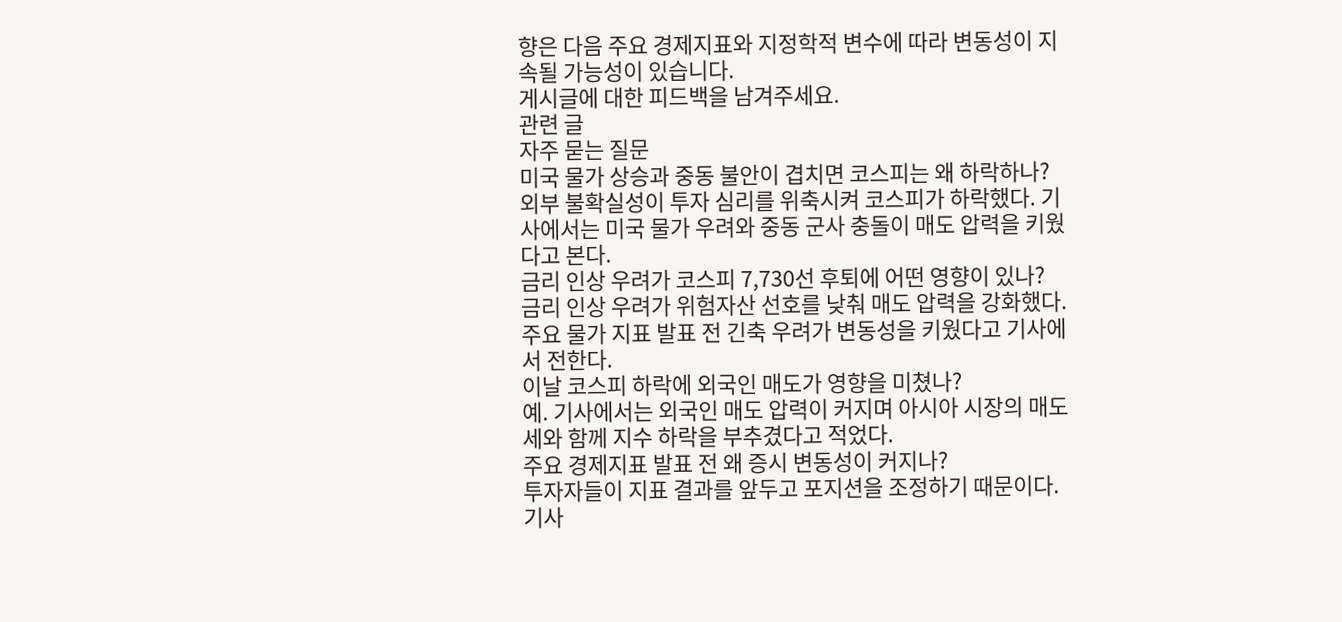향은 다음 주요 경제지표와 지정학적 변수에 따라 변동성이 지속될 가능성이 있습니다.
게시글에 대한 피드백을 남겨주세요.
관련 글
자주 묻는 질문
미국 물가 상승과 중동 불안이 겹치면 코스피는 왜 하락하나?
외부 불확실성이 투자 심리를 위축시켜 코스피가 하락했다. 기사에서는 미국 물가 우려와 중동 군사 충돌이 매도 압력을 키웠다고 본다.
금리 인상 우려가 코스피 7,730선 후퇴에 어떤 영향이 있나?
금리 인상 우려가 위험자산 선호를 낮춰 매도 압력을 강화했다. 주요 물가 지표 발표 전 긴축 우려가 변동성을 키웠다고 기사에서 전한다.
이날 코스피 하락에 외국인 매도가 영향을 미쳤나?
예. 기사에서는 외국인 매도 압력이 커지며 아시아 시장의 매도세와 함께 지수 하락을 부추겼다고 적었다.
주요 경제지표 발표 전 왜 증시 변동성이 커지나?
투자자들이 지표 결과를 앞두고 포지션을 조정하기 때문이다. 기사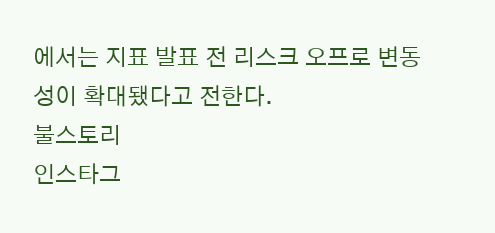에서는 지표 발표 전 리스크 오프로 변동성이 확대됐다고 전한다.
불스토리
인스타그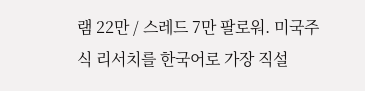램 22만 / 스레드 7만 팔로워. 미국주식 리서치를 한국어로 가장 직설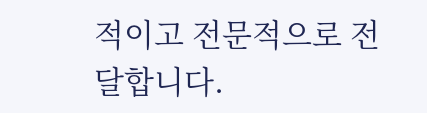적이고 전문적으로 전달합니다.